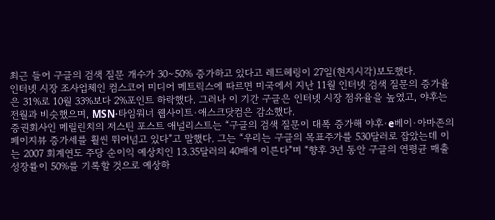최근 들어 구글의 검색 질문 개수가 30∼50% 증가하고 있다고 레드헤링이 27일(현지시각)보도했다.
인터넷 시장 조사업체인 컴스코어 미디어 메트릭스에 따르면 미국에서 지난 11월 인터넷 검색 질문의 증가율은 31%로 10월 33%보다 2%포인트 하락했다. 그러나 이 기간 구글은 인터넷 시장 점유율을 높였고, 야후는 전월과 비슷했으며, MSN·타임워너 웹사이트·애스크닷컴은 감소했다.
증권회사인 메릴린치의 저스틴 포스트 애널리스트는 “구글의 검색 질문이 대폭 증가해 야후·e베이·아마존의 페이지뷰 증가세를 훨씬 뛰어넘고 있다”고 말했다. 그는 “우리는 구글의 목표주가를 530달러로 잡았는데 이는 2007 회계연도 주당 순이익 예상치인 13.35달러의 40배에 이른다”며 “향후 3년 동안 구글의 연평균 매출 성장률이 50%를 기록할 것으로 예상하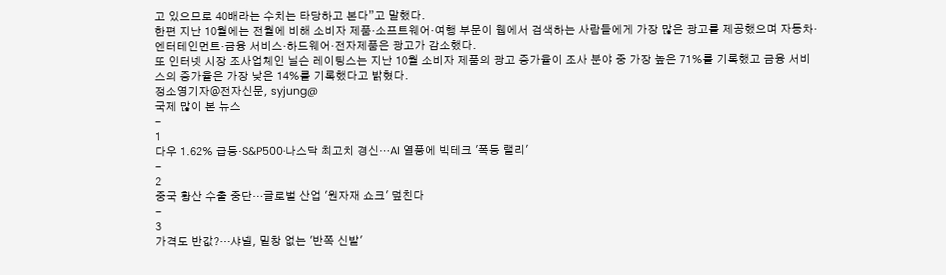고 있으므로 40배라는 수치는 타당하고 본다”고 말했다.
한편 지난 10월에는 전월에 비해 소비자 제품·소프트웨어·여행 부문이 웹에서 검색하는 사람들에게 가장 많은 광고를 제공했으며 자동차·엔터테인먼트·금융 서비스·하드웨어·전자제품은 광고가 감소했다.
또 인터넷 시장 조사업체인 닐슨 레이팅스는 지난 10월 소비자 제품의 광고 증가율이 조사 분야 중 가장 높은 71%를 기록했고 금융 서비스의 증가율은 가장 낮은 14%를 기록했다고 밝혔다.
정소영기자@전자신문, syjung@
국제 많이 본 뉴스
-
1
다우 1.62% 급등·S&P500·나스닥 최고치 경신…AI 열풍에 빅테크 '폭등 랠리'
-
2
중국 황산 수출 중단…글로벌 산업 '원자재 쇼크' 덮친다
-
3
가격도 반값?…샤넬, 밑창 없는 '반쪽 신발'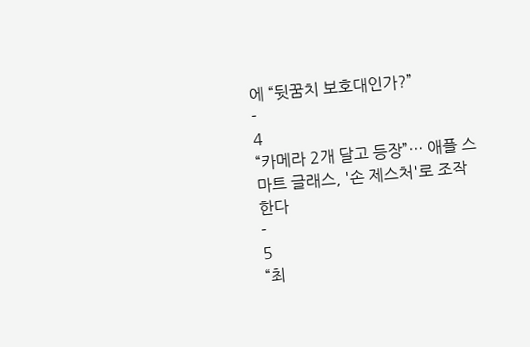에 “뒷꿈치 보호대인가?”
-
4
“카메라 2개 달고 등장”… 애플 스마트 글래스, '손 제스처'로 조작한다
-
5
“최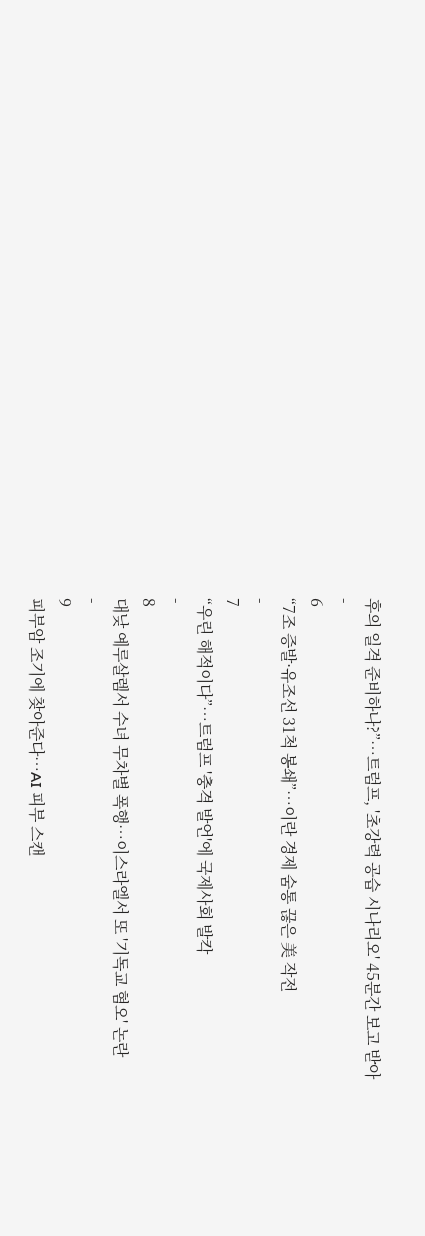후의 일격 준비하나?”…트럼프, '초강력 공습 시나리오' 45분간 보고 받아
-
6
“7조 증발·유조선 31척 봉쇄”…이란 경제 숨통 끊은 美 작전
-
7
“우린 해적이다”…트럼프 '충격 발언'에 국제사회 발칵
-
8
대낮 예루살렘서 수녀 무차별 폭행…이스라엘서 또 '기독교 혐오' 논란
-
9
피부암 조기에 찾아준다…AI 피부 스캔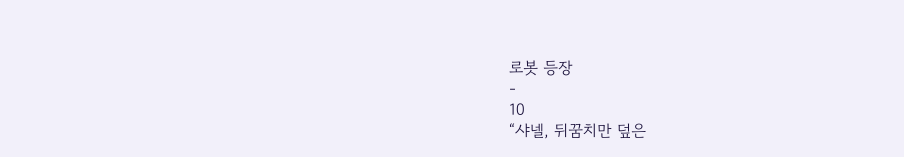로봇 등장
-
10
“샤넬, 뒤꿈치만 덮은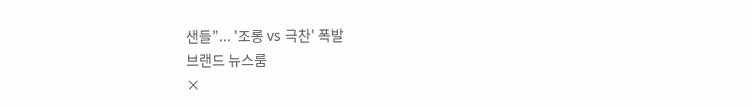샌들”... '조롱 vs 극찬' 폭발
브랜드 뉴스룸
×